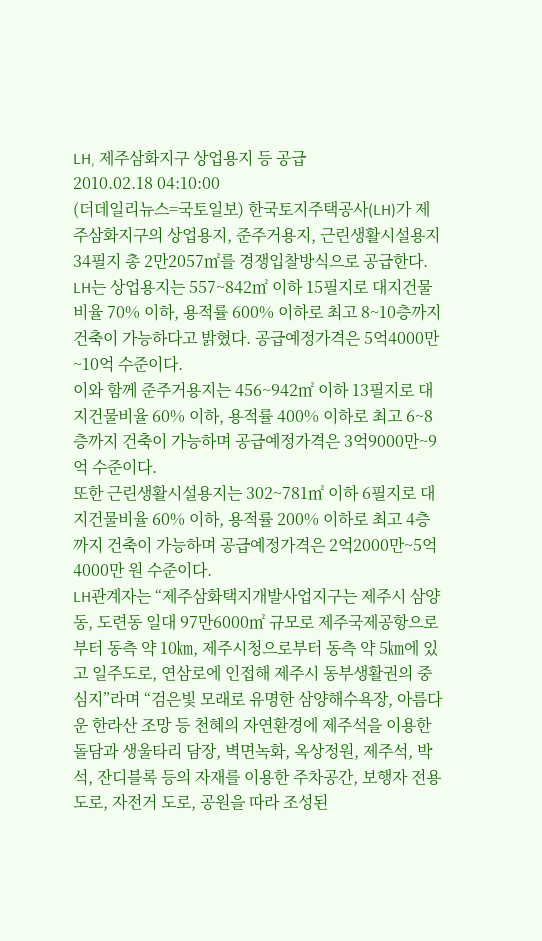LH, 제주삼화지구 상업용지 등 공급
2010.02.18 04:10:00
(더데일리뉴스=국토일보) 한국토지주택공사(LH)가 제주삼화지구의 상업용지, 준주거용지, 근린생활시설용지 34필지 총 2만2057㎡를 경쟁입찰방식으로 공급한다.
LH는 상업용지는 557~842㎡ 이하 15필지로 대지건물비율 70% 이하, 용적률 600% 이하로 최고 8~10층까지 건축이 가능하다고 밝혔다. 공급예정가격은 5억4000만~10억 수준이다.
이와 함께 준주거용지는 456~942㎡ 이하 13필지로 대지건물비율 60% 이하, 용적률 400% 이하로 최고 6~8층까지 건축이 가능하며 공급예정가격은 3억9000만~9억 수준이다.
또한 근린생활시설용지는 302~781㎡ 이하 6필지로 대지건물비율 60% 이하, 용적률 200% 이하로 최고 4층까지 건축이 가능하며 공급예정가격은 2억2000만~5억4000만 원 수준이다.
LH관계자는 “제주삼화택지개발사업지구는 제주시 삼양동, 도련동 일대 97만6000㎡ 규모로 제주국제공항으로부터 동측 약 10㎞, 제주시청으로부터 동측 약 5㎞에 있고 일주도로, 연삼로에 인접해 제주시 동부생활권의 중심지”라며 “검은빛 모래로 유명한 삼양해수욕장, 아름다운 한라산 조망 등 천혜의 자연환경에 제주석을 이용한 돌담과 생울타리 담장, 벽면녹화, 옥상정원, 제주석, 박석, 잔디블록 등의 자재를 이용한 주차공간, 보행자 전용도로, 자전거 도로, 공원을 따라 조성된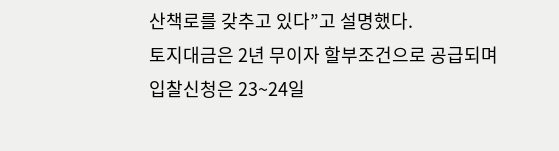산책로를 갖추고 있다”고 설명했다.
토지대금은 2년 무이자 할부조건으로 공급되며 입찰신청은 23~24일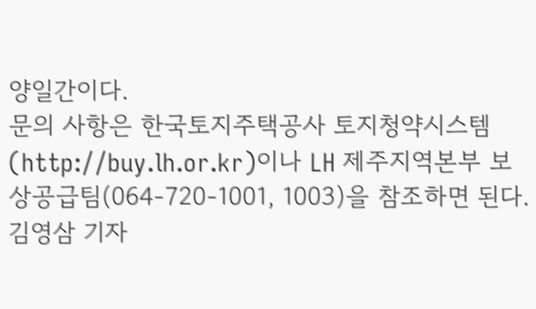양일간이다.
문의 사항은 한국토지주택공사 토지청약시스템(http://buy.lh.or.kr)이나 LH 제주지역본부 보상공급팀(064-720-1001, 1003)을 참조하면 된다.
김영삼 기자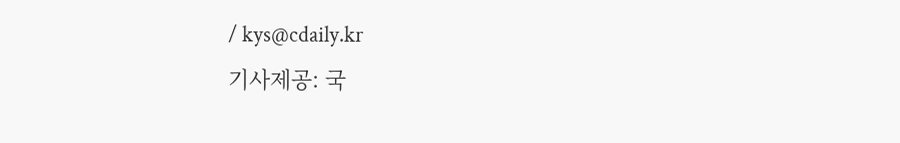/ kys@cdaily.kr
기사제공: 국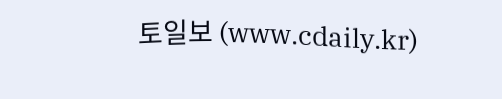토일보 (www.cdaily.kr)